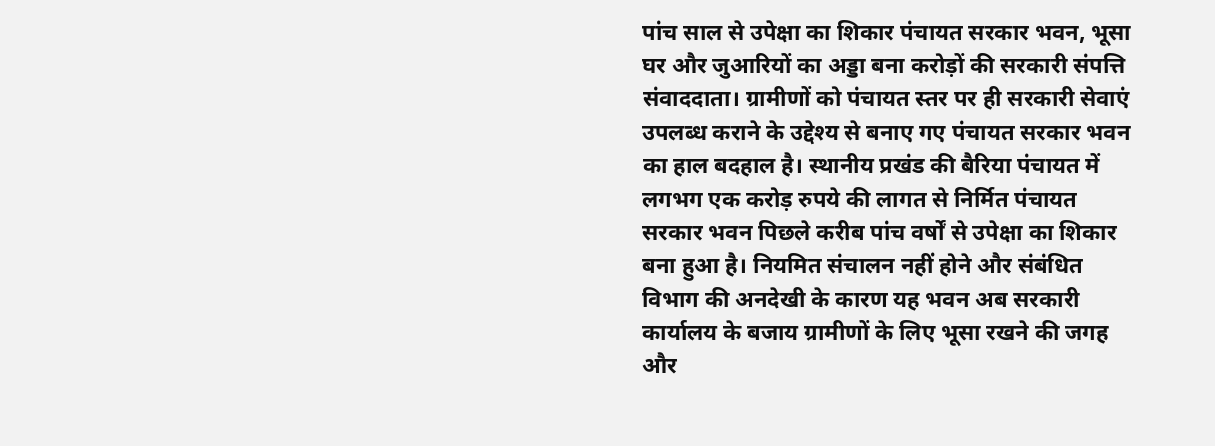पांच साल से उपेक्षा का शिकार पंचायत सरकार भवन, भूसा घर और जुआरियों का अड्डा बना करोड़ों की सरकारी संपत्ति
संवाददाता। ग्रामीणों को पंचायत स्तर पर ही सरकारी सेवाएं उपलब्ध कराने के उद्देश्य से बनाए गए पंचायत सरकार भवन का हाल बदहाल है। स्थानीय प्रखंड की बैरिया पंचायत में लगभग एक करोड़ रुपये की लागत से निर्मित पंचायत सरकार भवन पिछले करीब पांच वर्षों से उपेक्षा का शिकार बना हुआ है। नियमित संचालन नहीं होने और संबंधित विभाग की अनदेखी के कारण यह भवन अब सरकारी कार्यालय के बजाय ग्रामीणों के लिए भूसा रखने की जगह और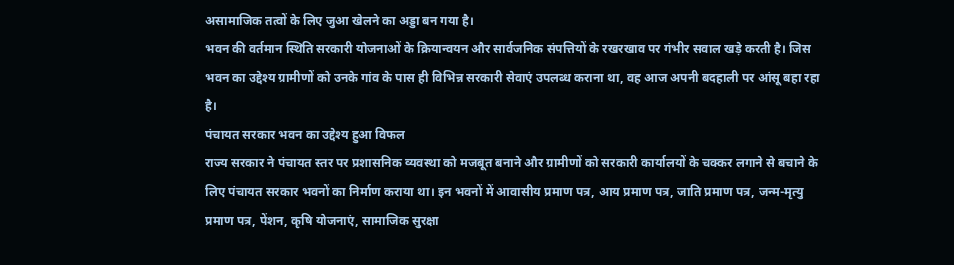असामाजिक तत्वों के लिए जुआ खेलने का अड्डा बन गया है।
भवन की वर्तमान स्थिति सरकारी योजनाओं के क्रियान्वयन और सार्वजनिक संपत्तियों के रखरखाव पर गंभीर सवाल खड़े करती है। जिस भवन का उद्देश्य ग्रामीणों को उनके गांव के पास ही विभिन्न सरकारी सेवाएं उपलब्ध कराना था, वह आज अपनी बदहाली पर आंसू बहा रहा है।
पंचायत सरकार भवन का उद्देश्य हुआ विफल
राज्य सरकार ने पंचायत स्तर पर प्रशासनिक व्यवस्था को मजबूत बनाने और ग्रामीणों को सरकारी कार्यालयों के चक्कर लगाने से बचाने के लिए पंचायत सरकार भवनों का निर्माण कराया था। इन भवनों में आवासीय प्रमाण पत्र, आय प्रमाण पत्र, जाति प्रमाण पत्र, जन्म-मृत्यु प्रमाण पत्र, पेंशन, कृषि योजनाएं, सामाजिक सुरक्षा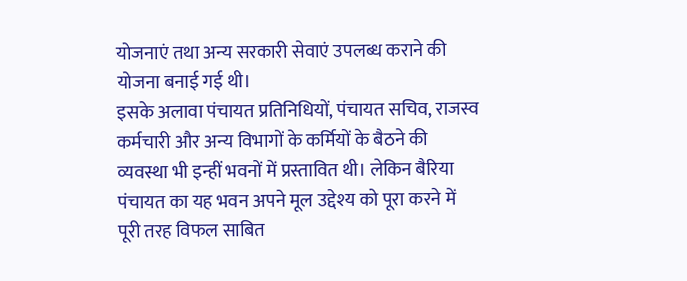योजनाएं तथा अन्य सरकारी सेवाएं उपलब्ध कराने की योजना बनाई गई थी।
इसके अलावा पंचायत प्रतिनिधियों, पंचायत सचिव, राजस्व कर्मचारी और अन्य विभागों के कर्मियों के बैठने की व्यवस्था भी इन्हीं भवनों में प्रस्तावित थी। लेकिन बैरिया पंचायत का यह भवन अपने मूल उद्देश्य को पूरा करने में पूरी तरह विफल साबित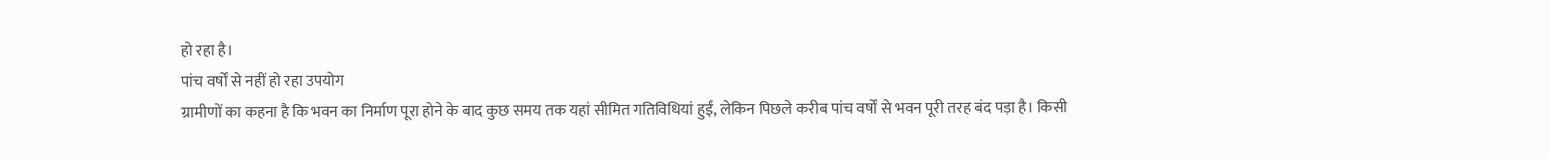हो रहा है।
पांच वर्षों से नहीं हो रहा उपयोग
ग्रामीणों का कहना है कि भवन का निर्माण पूरा होने के बाद कुछ समय तक यहां सीमित गतिविधियां हुईं, लेकिन पिछले करीब पांच वर्षों से भवन पूरी तरह बंद पड़ा है। किसी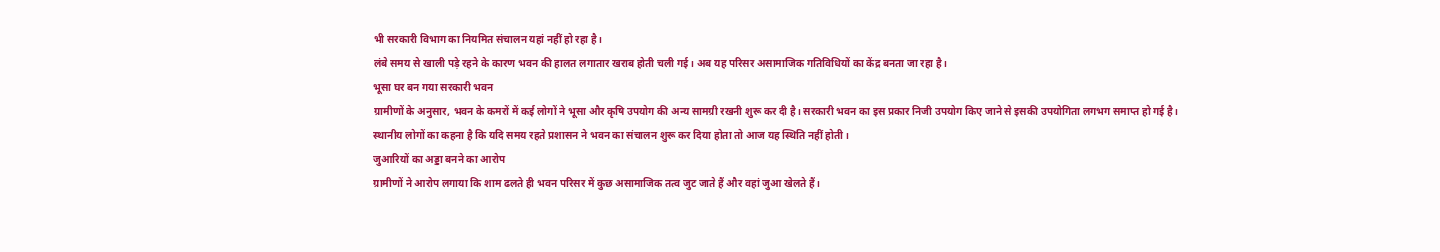भी सरकारी विभाग का नियमित संचालन यहां नहीं हो रहा है।
लंबे समय से खाली पड़े रहने के कारण भवन की हालत लगातार खराब होती चली गई। अब यह परिसर असामाजिक गतिविधियों का केंद्र बनता जा रहा है।
भूसा घर बन गया सरकारी भवन
ग्रामीणों के अनुसार, भवन के कमरों में कई लोगों ने भूसा और कृषि उपयोग की अन्य सामग्री रखनी शुरू कर दी है। सरकारी भवन का इस प्रकार निजी उपयोग किए जाने से इसकी उपयोगिता लगभग समाप्त हो गई है।
स्थानीय लोगों का कहना है कि यदि समय रहते प्रशासन ने भवन का संचालन शुरू कर दिया होता तो आज यह स्थिति नहीं होती।
जुआरियों का अड्डा बनने का आरोप
ग्रामीणों ने आरोप लगाया कि शाम ढलते ही भवन परिसर में कुछ असामाजिक तत्व जुट जाते हैं और वहां जुआ खेलते हैं।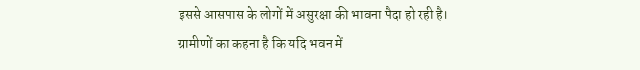इससे आसपास के लोगों में असुरक्षा की भावना पैदा हो रही है।
ग्रामीणों का कहना है कि यदि भवन में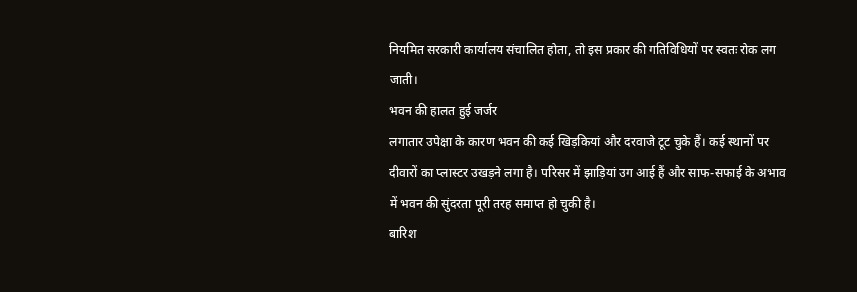नियमित सरकारी कार्यालय संचालित होता, तो इस प्रकार की गतिविधियों पर स्वतः रोक लग जाती।
भवन की हालत हुई जर्जर
लगातार उपेक्षा के कारण भवन की कई खिड़कियां और दरवाजे टूट चुके हैं। कई स्थानों पर दीवारों का प्लास्टर उखड़ने लगा है। परिसर में झाड़ियां उग आई हैं और साफ-सफाई के अभाव में भवन की सुंदरता पूरी तरह समाप्त हो चुकी है।
बारिश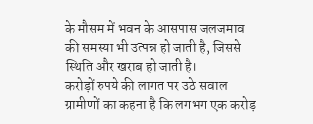के मौसम में भवन के आसपास जलजमाव की समस्या भी उत्पन्न हो जाती है, जिससे स्थिति और खराब हो जाती है।
करोड़ों रुपये की लागत पर उठे सवाल
ग्रामीणों का कहना है कि लगभग एक करोड़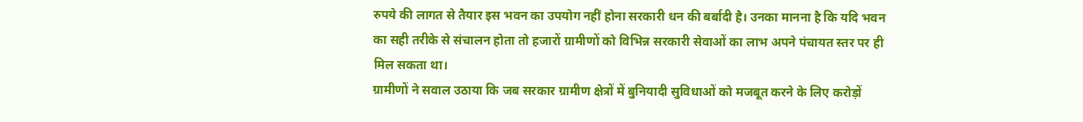रुपये की लागत से तैयार इस भवन का उपयोग नहीं होना सरकारी धन की बर्बादी है। उनका मानना है कि यदि भवन का सही तरीके से संचालन होता तो हजारों ग्रामीणों को विभिन्न सरकारी सेवाओं का लाभ अपने पंचायत स्तर पर ही मिल सकता था।
ग्रामीणों ने सवाल उठाया कि जब सरकार ग्रामीण क्षेत्रों में बुनियादी सुविधाओं को मजबूत करने के लिए करोड़ों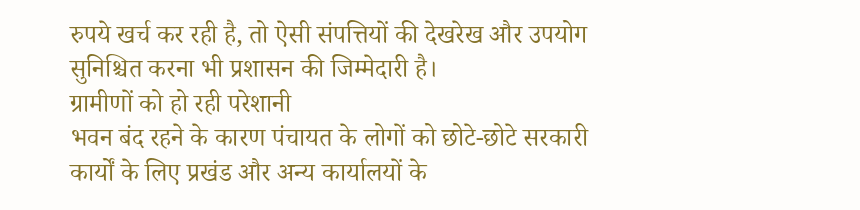रुपये खर्च कर रही है, तो ऐसी संपत्तियों की देखरेख और उपयोग सुनिश्चित करना भी प्रशासन की जिम्मेदारी है।
ग्रामीणों को हो रही परेशानी
भवन बंद रहने के कारण पंचायत के लोगों को छोटे-छोटे सरकारी कार्यों के लिए प्रखंड और अन्य कार्यालयों के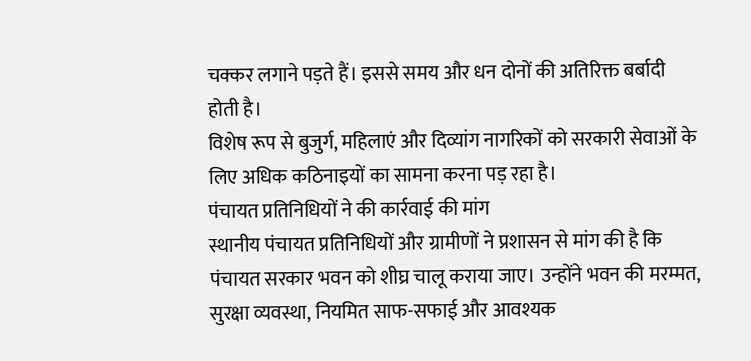चक्कर लगाने पड़ते हैं। इससे समय और धन दोनों की अतिरिक्त बर्बादी होती है।
विशेष रूप से बुजुर्ग, महिलाएं और दिव्यांग नागरिकों को सरकारी सेवाओं के लिए अधिक कठिनाइयों का सामना करना पड़ रहा है।
पंचायत प्रतिनिधियों ने की कार्रवाई की मांग
स्थानीय पंचायत प्रतिनिधियों और ग्रामीणों ने प्रशासन से मांग की है कि पंचायत सरकार भवन को शीघ्र चालू कराया जाए। उन्होंने भवन की मरम्मत, सुरक्षा व्यवस्था, नियमित साफ-सफाई और आवश्यक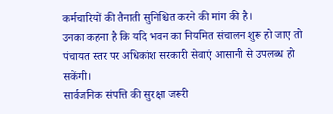कर्मचारियों की तैनाती सुनिश्चित करने की मांग की है।
उनका कहना है कि यदि भवन का नियमित संचालन शुरू हो जाए तो पंचायत स्तर पर अधिकांश सरकारी सेवाएं आसानी से उपलब्ध हो सकेंगी।
सार्वजनिक संपत्ति की सुरक्षा जरूरी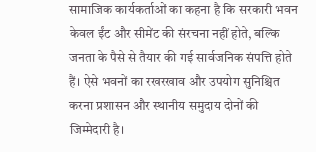सामाजिक कार्यकर्ताओं का कहना है कि सरकारी भवन केवल ईंट और सीमेंट की संरचना नहीं होते, बल्कि जनता के पैसे से तैयार की गई सार्वजनिक संपत्ति होते हैं। ऐसे भवनों का रखरखाव और उपयोग सुनिश्चित करना प्रशासन और स्थानीय समुदाय दोनों की जिम्मेदारी है।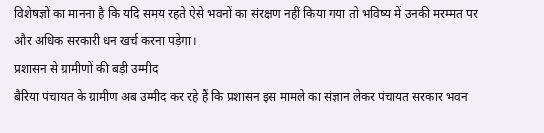विशेषज्ञों का मानना है कि यदि समय रहते ऐसे भवनों का संरक्षण नहीं किया गया तो भविष्य में उनकी मरम्मत पर और अधिक सरकारी धन खर्च करना पड़ेगा।
प्रशासन से ग्रामीणों की बड़ी उम्मीद
बैरिया पंचायत के ग्रामीण अब उम्मीद कर रहे हैं कि प्रशासन इस मामले का संज्ञान लेकर पंचायत सरकार भवन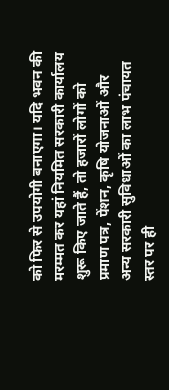को फिर से उपयोगी बनाएगा। यदि भवन की मरम्मत कर यहां नियमित सरकारी कार्यालय शुरू किए जाते हैं, तो हजारों लोगों को प्रमाण पत्र, पेंशन, कृषि योजनाओं और अन्य सरकारी सुविधाओं का लाभ पंचायत स्तर पर ही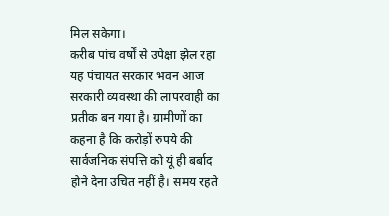मिल सकेगा।
करीब पांच वर्षों से उपेक्षा झेल रहा यह पंचायत सरकार भवन आज सरकारी व्यवस्था की लापरवाही का प्रतीक बन गया है। ग्रामीणों का कहना है कि करोड़ों रुपये की सार्वजनिक संपत्ति को यूं ही बर्बाद होने देना उचित नहीं है। समय रहते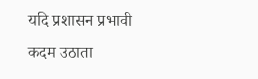यदि प्रशासन प्रभावी कदम उठाता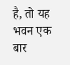है, तो यह भवन एक बार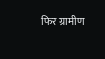फिर ग्रामीण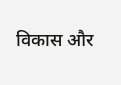विकास और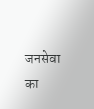जनसेवा का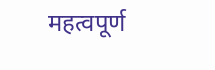महत्वपूर्ण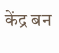केंद्र बन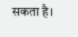सकता है।